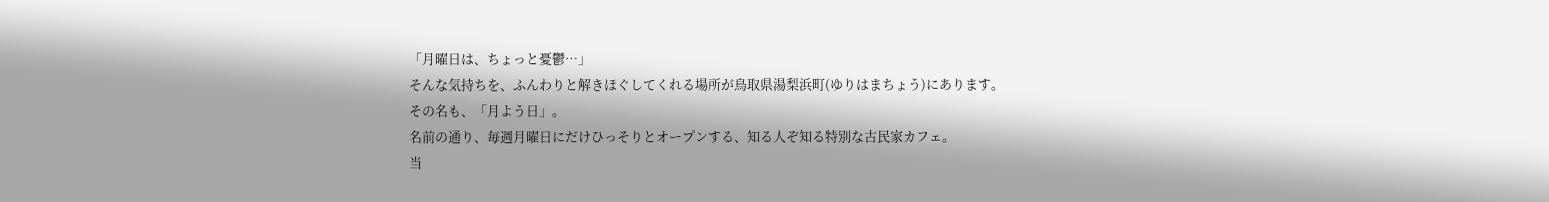「月曜日は、ちょっと憂鬱…」
そんな気持ちを、ふんわりと解きほぐしてくれる場所が鳥取県湯梨浜町(ゆりはまちょう)にあります。
その名も、「月よう日」。
名前の通り、毎週月曜日にだけひっそりとオープンする、知る人ぞ知る特別な古民家カフェ。
当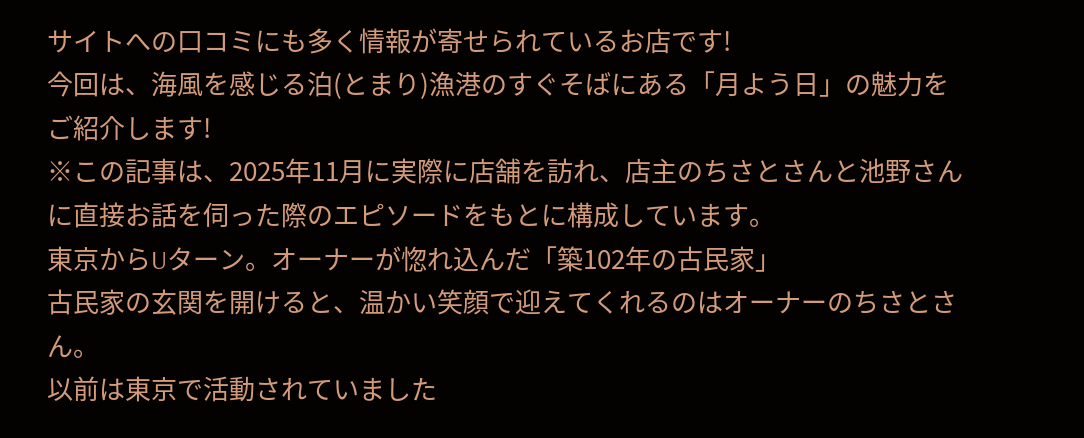サイトへの口コミにも多く情報が寄せられているお店です!
今回は、海風を感じる泊(とまり)漁港のすぐそばにある「月よう日」の魅力をご紹介します!
※この記事は、2025年11月に実際に店舗を訪れ、店主のちさとさんと池野さんに直接お話を伺った際のエピソードをもとに構成しています。
東京からUターン。オーナーが惚れ込んだ「築102年の古民家」
古民家の玄関を開けると、温かい笑顔で迎えてくれるのはオーナーのちさとさん。
以前は東京で活動されていました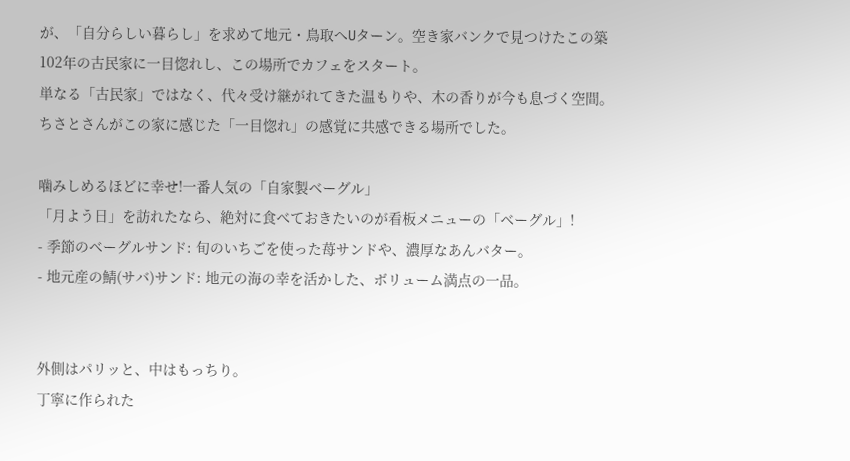が、「自分らしい暮らし」を求めて地元・鳥取へUターン。空き家バンクで見つけたこの築102年の古民家に一目惚れし、この場所でカフェをスタート。
単なる「古民家」ではなく、代々受け継がれてきた温もりや、木の香りが今も息づく空間。ちさとさんがこの家に感じた「一目惚れ」の感覚に共感できる場所でした。

噛みしめるほどに幸せ!一番人気の「自家製ベーグル」
「月よう日」を訪れたなら、絶対に食べておきたいのが看板メニューの「ベーグル」!
- 季節のベーグルサンド: 旬のいちごを使った苺サンドや、濃厚なあんバター。
- 地元産の鯖(サバ)サンド: 地元の海の幸を活かした、ボリューム満点の一品。


外側はパリッと、中はもっちり。
丁寧に作られた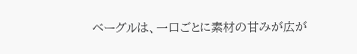ベーグルは、一口ごとに素材の甘みが広が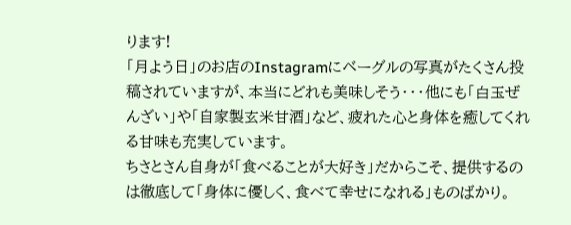ります!
「月よう日」のお店のInstagramにベーグルの写真がたくさん投稿されていますが、本当にどれも美味しそう・・・他にも「白玉ぜんざい」や「自家製玄米甘酒」など、疲れた心と身体を癒してくれる甘味も充実しています。
ちさとさん自身が「食べることが大好き」だからこそ、提供するのは徹底して「身体に優しく、食べて幸せになれる」ものばかり。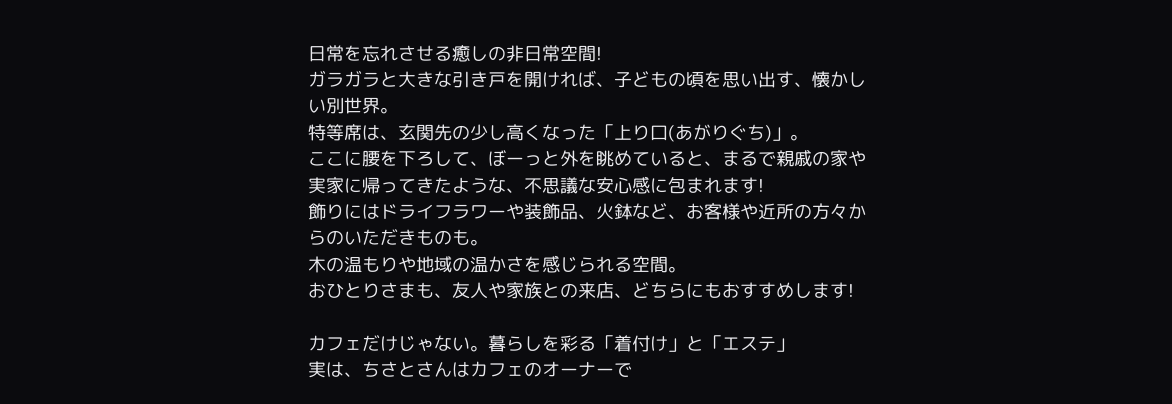日常を忘れさせる癒しの非日常空間!
ガラガラと大きな引き戸を開ければ、子どもの頃を思い出す、懐かしい別世界。
特等席は、玄関先の少し高くなった「上り口(あがりぐち)」。
ここに腰を下ろして、ぼーっと外を眺めていると、まるで親戚の家や実家に帰ってきたような、不思議な安心感に包まれます!
飾りにはドライフラワーや装飾品、火鉢など、お客様や近所の方々からのいただきものも。
木の温もりや地域の温かさを感じられる空間。
おひとりさまも、友人や家族との来店、どちらにもおすすめします!

カフェだけじゃない。暮らしを彩る「着付け」と「エステ」
実は、ちさとさんはカフェのオーナーで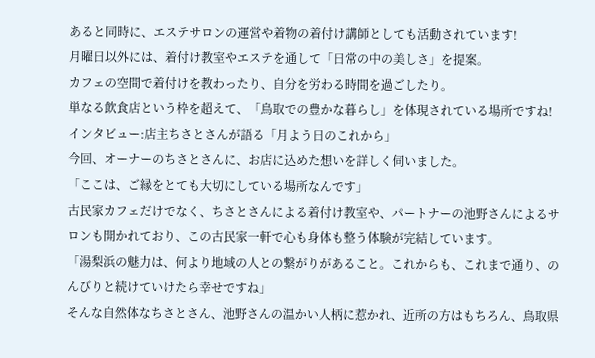あると同時に、エステサロンの運営や着物の着付け講師としても活動されています!
月曜日以外には、着付け教室やエステを通して「日常の中の美しさ」を提案。
カフェの空間で着付けを教わったり、自分を労わる時間を過ごしたり。
単なる飲食店という枠を超えて、「鳥取での豊かな暮らし」を体現されている場所ですね!
インタビュー:店主ちさとさんが語る「月よう日のこれから」
今回、オーナーのちさとさんに、お店に込めた想いを詳しく伺いました。
「ここは、ご縁をとても大切にしている場所なんです」
古民家カフェだけでなく、ちさとさんによる着付け教室や、パートナーの池野さんによるサロンも開かれており、この古民家一軒で心も身体も整う体験が完結しています。
「湯梨浜の魅力は、何より地域の人との繋がりがあること。これからも、これまで通り、のんびりと続けていけたら幸せですね」
そんな自然体なちさとさん、池野さんの温かい人柄に惹かれ、近所の方はもちろん、鳥取県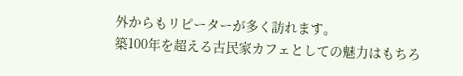外からもリピーターが多く訪れます。
築100年を超える古民家カフェとしての魅力はもちろ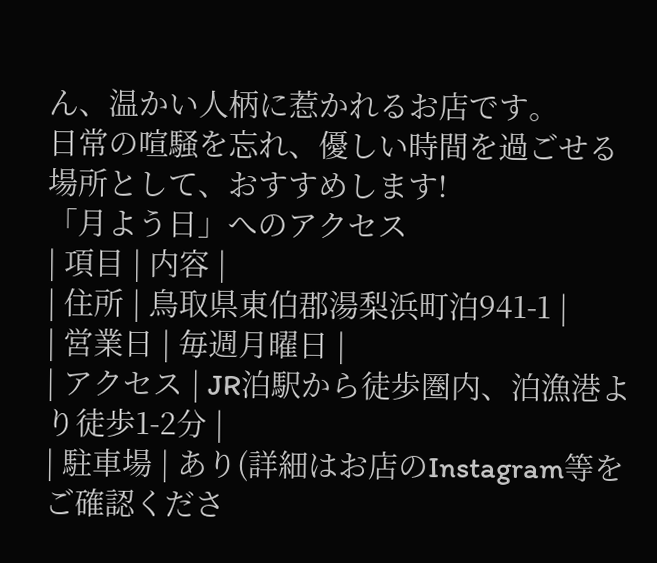ん、温かい人柄に惹かれるお店です。
日常の喧騒を忘れ、優しい時間を過ごせる場所として、おすすめします!
「月よう日」へのアクセス
| 項目 | 内容 |
| 住所 | 鳥取県東伯郡湯梨浜町泊941-1 |
| 営業日 | 毎週月曜日 |
| アクセス | JR泊駅から徒歩圏内、泊漁港より徒歩1-2分 |
| 駐車場 | あり(詳細はお店のInstagram等をご確認くださ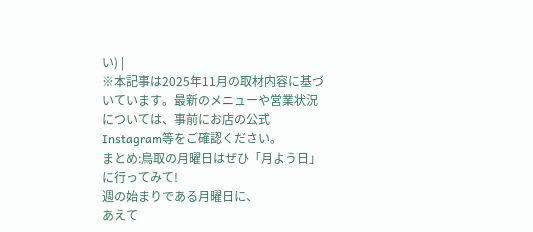い) |
※本記事は2025年11月の取材内容に基づいています。最新のメニューや営業状況については、事前にお店の公式Instagram等をご確認ください。
まとめ:鳥取の月曜日はぜひ「月よう日」に行ってみて!
週の始まりである月曜日に、
あえて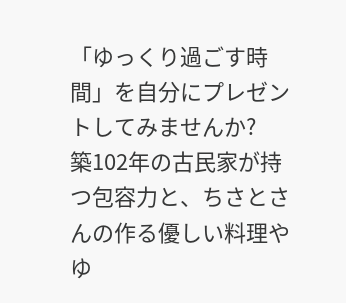「ゆっくり過ごす時間」を自分にプレゼントしてみませんか?
築102年の古民家が持つ包容力と、ちさとさんの作る優しい料理やゆ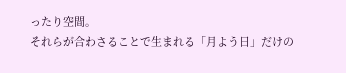ったり空間。
それらが合わさることで生まれる「月よう日」だけの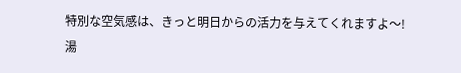特別な空気感は、きっと明日からの活力を与えてくれますよ〜!
湯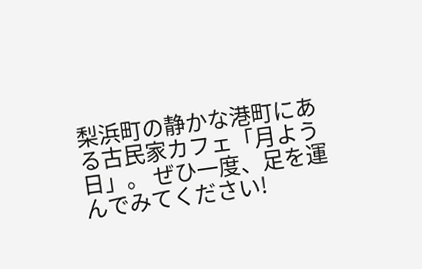梨浜町の静かな港町にある古民家カフェ「月よう日」。 ぜひ一度、足を運んでみてください!